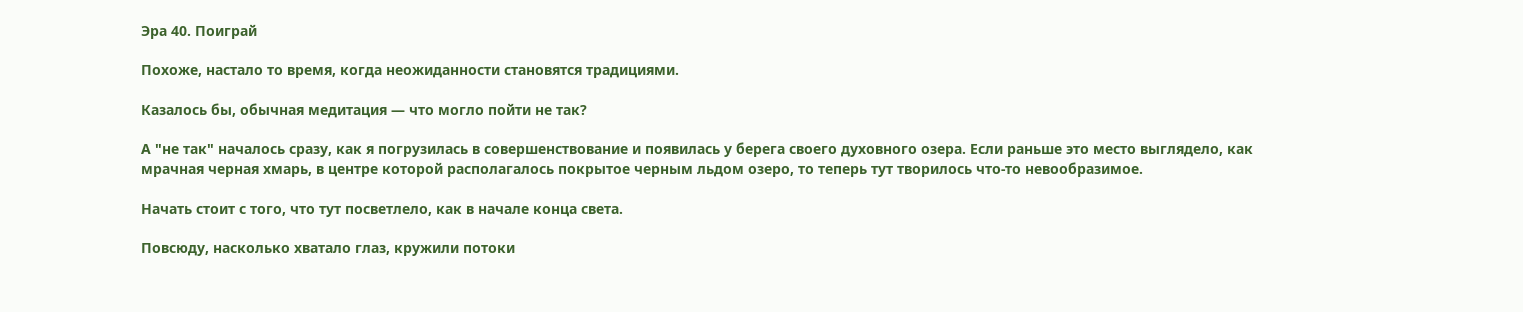Эра 40. Поиграй

Похоже, настало то время, когда неожиданности становятся традициями.

Казалось бы, обычная медитация — что могло пойти не так?

А "не так" началось сразу, как я погрузилась в совершенствование и появилась у берега своего духовного озера. Если раньше это место выглядело, как мрачная черная хмарь, в центре которой располагалось покрытое черным льдом озеро, то теперь тут творилось что-то невообразимое.

Начать стоит с того, что тут посветлело, как в начале конца света.

Повсюду, насколько хватало глаз, кружили потоки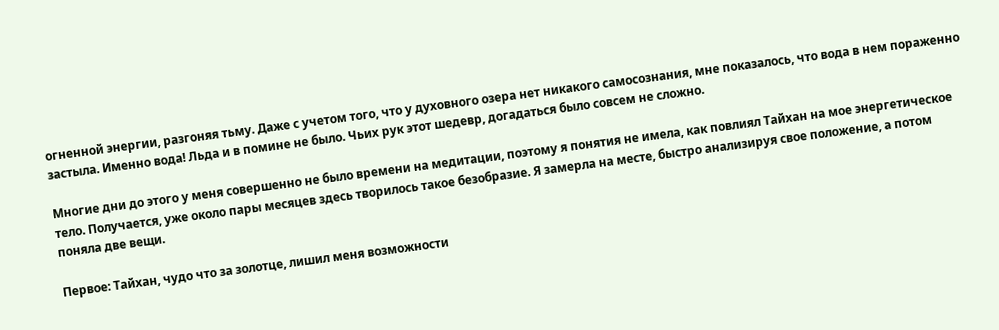огненной энергии, разгоняя тьму. Даже с учетом того, что у духовного озера нет никакого самосознания, мне показалось, что вода в нем пораженно застыла. Именно вода! Льда и в помине не было. Чьих рук этот шедевр, догадаться было совсем не сложно.

Многие дни до этого у меня совершенно не было времени на медитации, поэтому я понятия не имела, как повлиял Тайхан на мое энергетическое тело. Получается, уже около пары месяцев здесь творилось такое безобразие. Я замерла на месте, быстро анализируя свое положение, а потом поняла две вещи.

Первое: Тайхан, чудо что за золотце, лишил меня возможности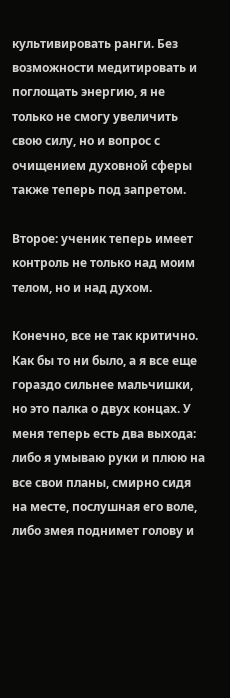культивировать ранги. Без возможности медитировать и поглощать энергию, я не только не смогу увеличить свою силу, но и вопрос с очищением духовной сферы также теперь под запретом.

Второе: ученик теперь имеет контроль не только над моим телом, но и над духом.

Конечно, все не так критично. Как бы то ни было, а я все еще гораздо сильнее мальчишки, но это палка о двух концах. У меня теперь есть два выхода: либо я умываю руки и плюю на все свои планы, смирно сидя на месте, послушная его воле, либо змея поднимет голову и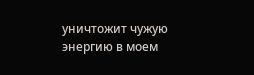уничтожит чужую энергию в моем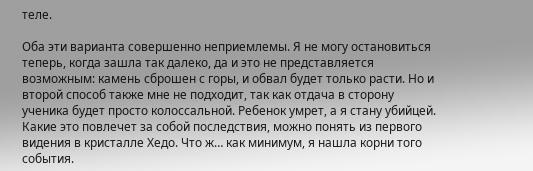теле.

Оба эти варианта совершенно неприемлемы. Я не могу остановиться теперь, когда зашла так далеко, да и это не представляется возможным: камень сброшен с горы, и обвал будет только расти. Но и второй способ также мне не подходит, так как отдача в сторону ученика будет просто колоссальной. Ребенок умрет, а я стану убийцей. Какие это повлечет за собой последствия, можно понять из первого видения в кристалле Хедо. Что ж… как минимум, я нашла корни того события.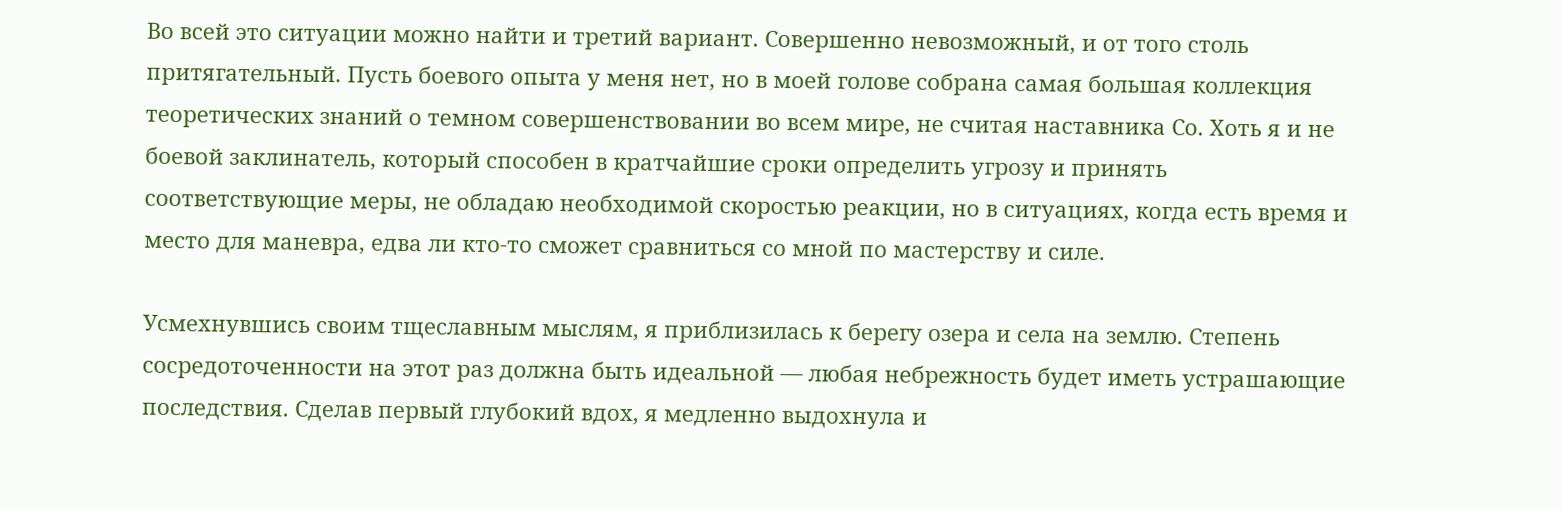Во всей это ситуации можно найти и третий вариант. Совершенно невозможный, и от того столь притягательный. Пусть боевого опыта у меня нет, но в моей голове собрана самая большая коллекция теоретических знаний о темном совершенствовании во всем мире, не считая наставника Со. Хоть я и не боевой заклинатель, который способен в кратчайшие сроки определить угрозу и принять соответствующие меры, не обладаю необходимой скоростью реакции, но в ситуациях, когда есть время и место для маневра, едва ли кто-то сможет сравниться со мной по мастерству и силе.

Усмехнувшись своим тщеславным мыслям, я приблизилась к берегу озера и села на землю. Степень сосредоточенности на этот раз должна быть идеальной — любая небрежность будет иметь устрашающие последствия. Сделав первый глубокий вдох, я медленно выдохнула и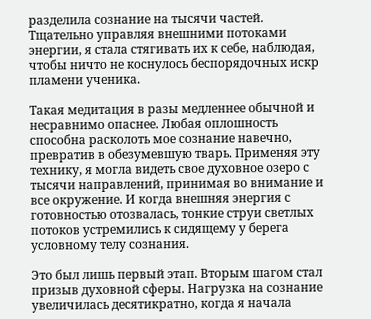разделила сознание на тысячи частей. Тщательно управляя внешними потоками энергии, я стала стягивать их к себе, наблюдая, чтобы ничто не коснулось беспорядочных искр пламени ученика.

Такая медитация в разы медленнее обычной и несравнимо опаснее. Любая оплошность способна расколоть мое сознание навечно, превратив в обезумевшую тварь. Применяя эту технику, я могла видеть свое духовное озеро с тысячи направлений, принимая во внимание и все окружение. И когда внешняя энергия с готовностью отозвалась, тонкие струи светлых потоков устремились к сидящему у берега условному телу сознания.

Это был лишь первый этап. Вторым шагом стал призыв духовной сферы. Нагрузка на сознание увеличилась десятикратно, когда я начала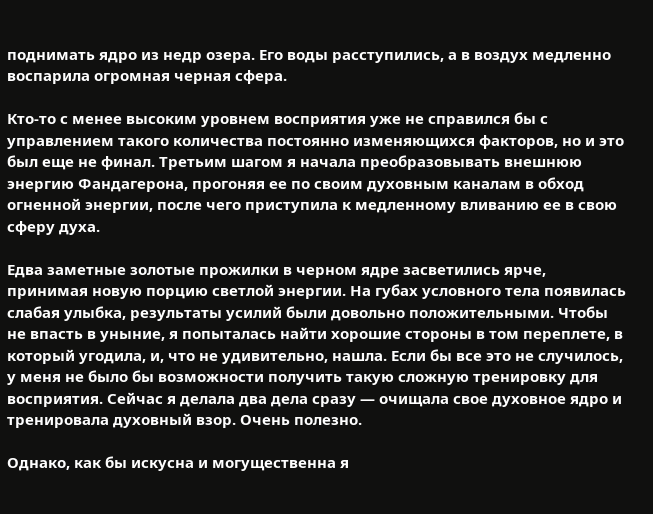поднимать ядро из недр озера. Его воды расступились, а в воздух медленно воспарила огромная черная сфера.

Кто-то с менее высоким уровнем восприятия уже не справился бы с управлением такого количества постоянно изменяющихся факторов, но и это был еще не финал. Третьим шагом я начала преобразовывать внешнюю энергию Фандагерона, прогоняя ее по своим духовным каналам в обход огненной энергии, после чего приступила к медленному вливанию ее в свою сферу духа.

Едва заметные золотые прожилки в черном ядре засветились ярче, принимая новую порцию светлой энергии. На губах условного тела появилась слабая улыбка, результаты усилий были довольно положительными. Чтобы не впасть в уныние, я попыталась найти хорошие стороны в том переплете, в который угодила, и, что не удивительно, нашла. Если бы все это не случилось, у меня не было бы возможности получить такую сложную тренировку для восприятия. Сейчас я делала два дела сразу — очищала свое духовное ядро и тренировала духовный взор. Очень полезно.

Однако, как бы искусна и могущественна я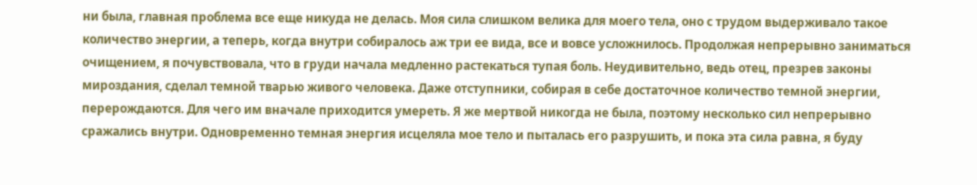ни была, главная проблема все еще никуда не делась. Моя сила слишком велика для моего тела, оно с трудом выдерживало такое количество энергии, а теперь, когда внутри собиралось аж три ее вида, все и вовсе усложнилось. Продолжая непрерывно заниматься очищением, я почувствовала, что в груди начала медленно растекаться тупая боль. Неудивительно, ведь отец, презрев законы мироздания, сделал темной тварью живого человека. Даже отступники, собирая в себе достаточное количество темной энергии, перерождаются. Для чего им вначале приходится умереть. Я же мертвой никогда не была, поэтому несколько сил непрерывно сражались внутри. Одновременно темная энергия исцеляла мое тело и пыталась его разрушить, и пока эта сила равна, я буду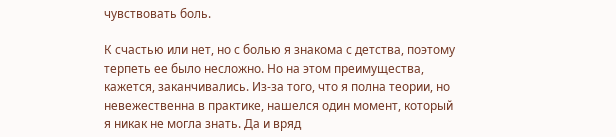чувствовать боль.

К счастью или нет, но с болью я знакома с детства, поэтому терпеть ее было несложно. Но на этом преимущества, кажется, заканчивались. Из-за того, что я полна теории, но невежественна в практике, нашелся один момент, который я никак не могла знать. Да и вряд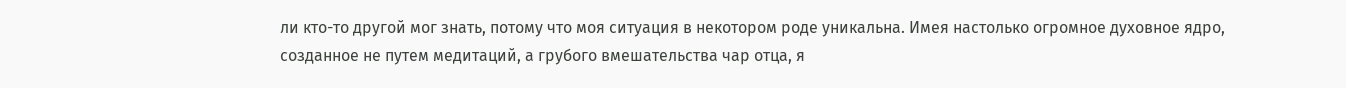ли кто-то другой мог знать, потому что моя ситуация в некотором роде уникальна. Имея настолько огромное духовное ядро, созданное не путем медитаций, а грубого вмешательства чар отца, я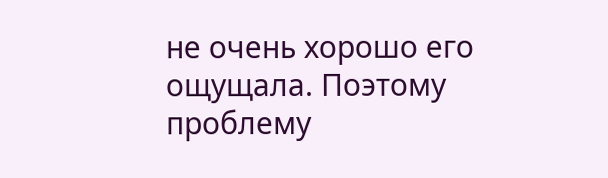не очень хорошо его ощущала. Поэтому проблему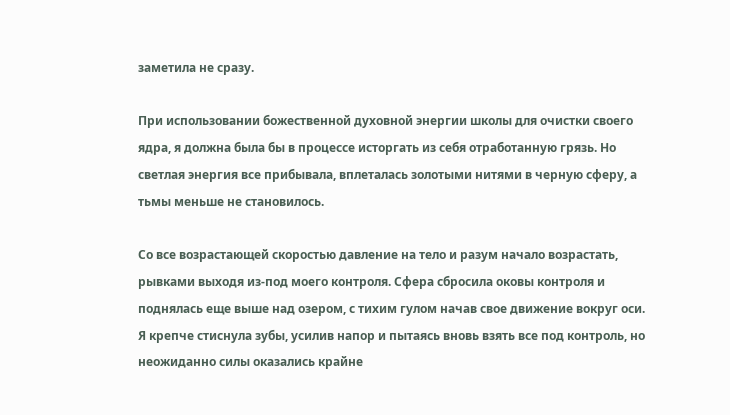заметила не сразу.

При использовании божественной духовной энергии школы для очистки своего ядра, я должна была бы в процессе исторгать из себя отработанную грязь. Но светлая энергия все прибывала, вплеталась золотыми нитями в черную сферу, а тьмы меньше не становилось.

Со все возрастающей скоростью давление на тело и разум начало возрастать, рывками выходя из-под моего контроля. Сфера сбросила оковы контроля и поднялась еще выше над озером, с тихим гулом начав свое движение вокруг оси. Я крепче стиснула зубы, усилив напор и пытаясь вновь взять все под контроль, но неожиданно силы оказались крайне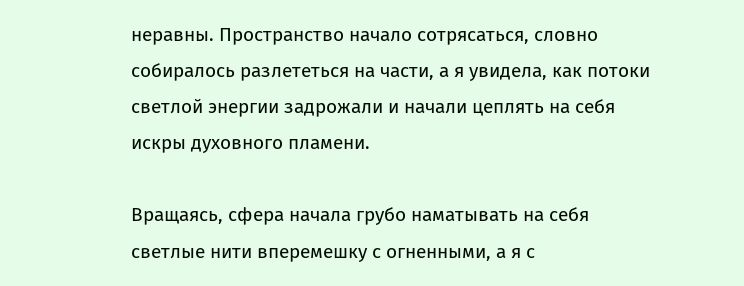неравны. Пространство начало сотрясаться, словно собиралось разлететься на части, а я увидела, как потоки светлой энергии задрожали и начали цеплять на себя искры духовного пламени.

Вращаясь, сфера начала грубо наматывать на себя светлые нити вперемешку с огненными, а я с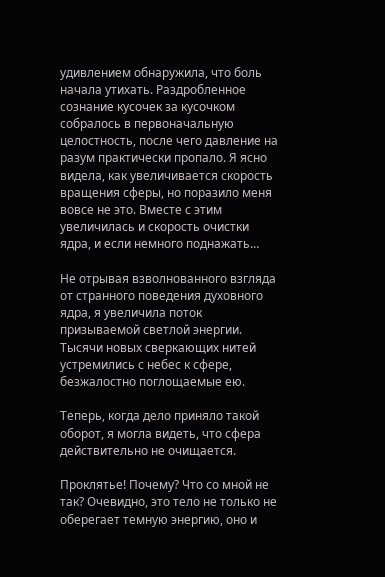удивлением обнаружила, что боль начала утихать. Раздробленное сознание кусочек за кусочком собралось в первоначальную целостность, после чего давление на разум практически пропало. Я ясно видела, как увеличивается скорость вращения сферы, но поразило меня вовсе не это. Вместе с этим увеличилась и скорость очистки ядра, и если немного поднажать…

Не отрывая взволнованного взгляда от странного поведения духовного ядра, я увеличила поток призываемой светлой энергии. Тысячи новых сверкающих нитей устремились с небес к сфере, безжалостно поглощаемые ею.

Теперь, когда дело приняло такой оборот, я могла видеть, что сфера действительно не очищается.

Проклятье! Почему? Что со мной не так? Очевидно, это тело не только не оберегает темную энергию, оно и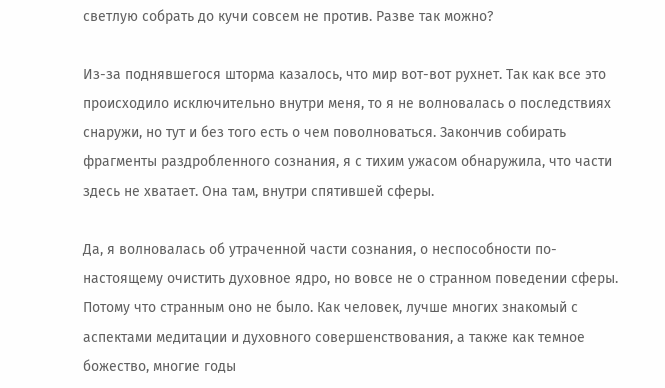светлую собрать до кучи совсем не против. Разве так можно?

Из-за поднявшегося шторма казалось, что мир вот-вот рухнет. Так как все это происходило исключительно внутри меня, то я не волновалась о последствиях снаружи, но тут и без того есть о чем поволноваться. Закончив собирать фрагменты раздробленного сознания, я с тихим ужасом обнаружила, что части здесь не хватает. Она там, внутри спятившей сферы.

Да, я волновалась об утраченной части сознания, о неспособности по-настоящему очистить духовное ядро, но вовсе не о странном поведении сферы. Потому что странным оно не было. Как человек, лучше многих знакомый с аспектами медитации и духовного совершенствования, а также как темное божество, многие годы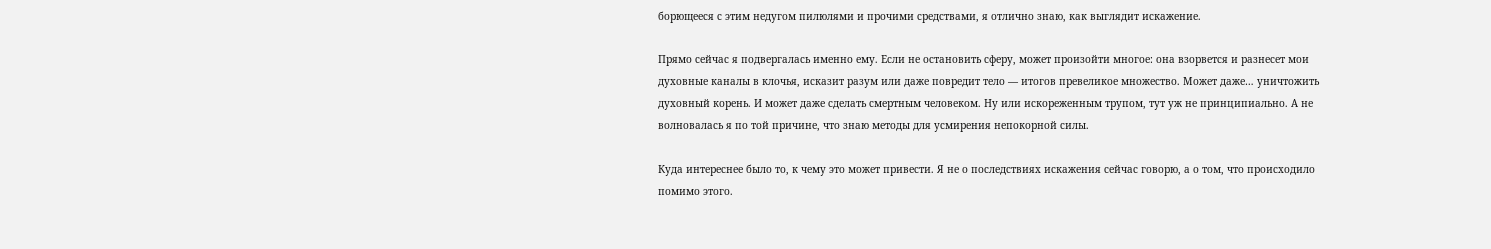борющееся с этим недугом пилюлями и прочими средствами, я отлично знаю, как выглядит искажение.

Прямо сейчас я подвергалась именно ему. Если не остановить сферу, может произойти многое: она взорвется и разнесет мои духовные каналы в клочья, исказит разум или даже повредит тело — итогов превеликое множество. Может даже… уничтожить духовный корень. И может даже сделать смертным человеком. Ну или искореженным трупом, тут уж не принципиально. А не волновалась я по той причине, что знаю методы для усмирения непокорной силы.

Куда интереснее было то, к чему это может привести. Я не о последствиях искажения сейчас говорю, а о том, что происходило помимо этого.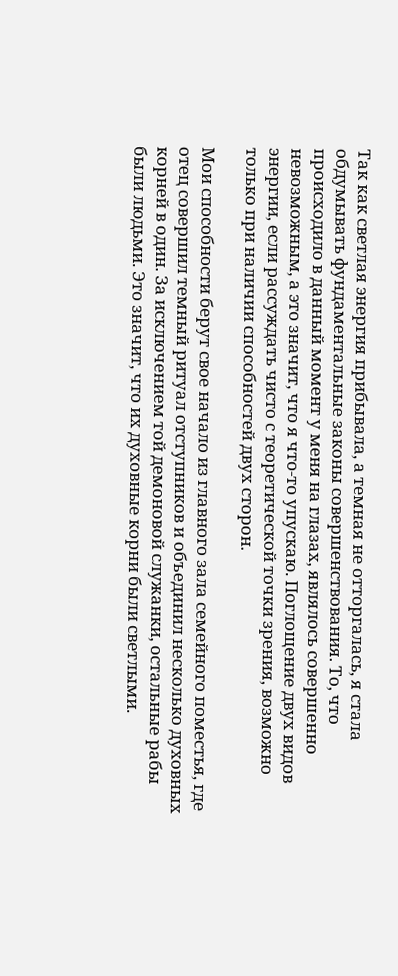Так как светлая энергия прибывала, а темная не отторгалась, я стала обдумывать фундаментальные законы совершенствования. То, что происходило в данный момент у меня на глазах, являлось совершенно невозможным, а это значит, что я что-то упускаю. Поглощение двух видов энергии, если рассуждать чисто с теоретической точки зрения, возможно только при наличии способностей двух сторон.

Мои способности берут свое начало из главного зала семейного поместья, где отец совершил темный ритуал отступников и объединил несколько духовных корней в один. За исключением той демоновой служанки, остальные рабы были людьми. Это значит, что их духовные корни были светлыми.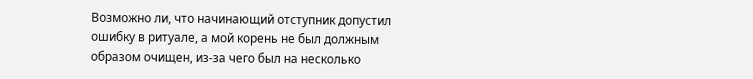Возможно ли, что начинающий отступник допустил ошибку в ритуале, а мой корень не был должным образом очищен, из-за чего был на несколько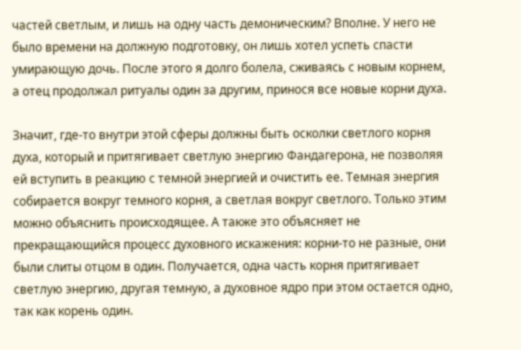частей светлым, и лишь на одну часть демоническим? Вполне. У него не было времени на должную подготовку, он лишь хотел успеть спасти умирающую дочь. После этого я долго болела, сживаясь с новым корнем, а отец продолжал ритуалы один за другим, принося все новые корни духа.

Значит, где-то внутри этой сферы должны быть осколки светлого корня духа, который и притягивает светлую энергию Фандагерона, не позволяя ей вступить в реакцию с темной энергией и очистить ее. Темная энергия собирается вокруг темного корня, а светлая вокруг светлого. Только этим можно объяснить происходящее. А также это объясняет не прекращающийся процесс духовного искажения: корни-то не разные, они были слиты отцом в один. Получается, одна часть корня притягивает светлую энергию, другая темную, а духовное ядро при этом остается одно, так как корень один.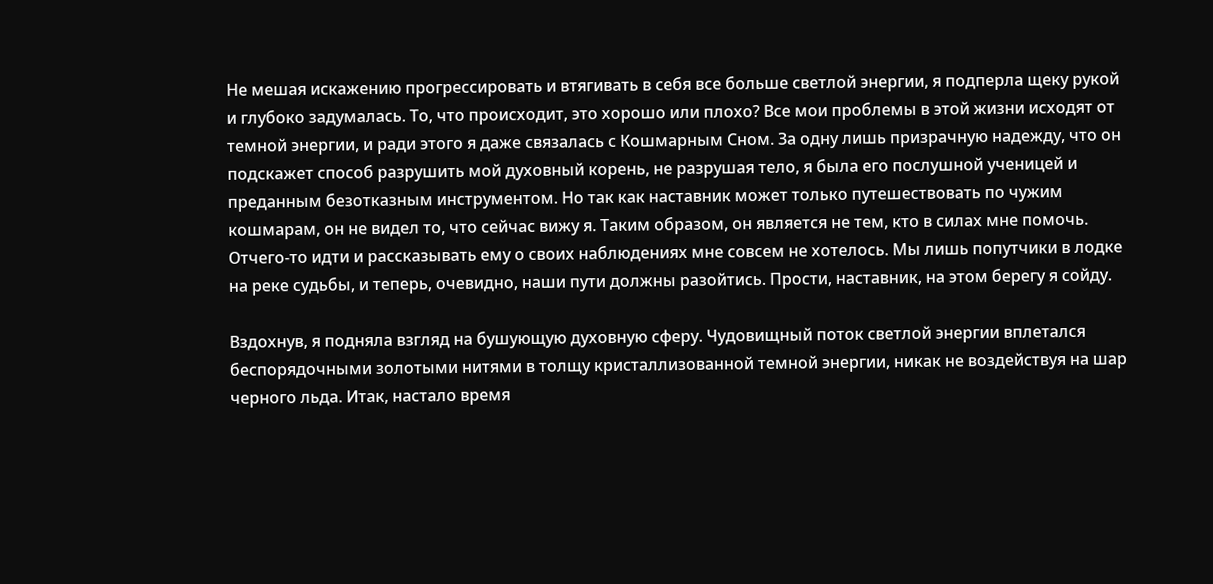Не мешая искажению прогрессировать и втягивать в себя все больше светлой энергии, я подперла щеку рукой и глубоко задумалась. То, что происходит, это хорошо или плохо? Все мои проблемы в этой жизни исходят от темной энергии, и ради этого я даже связалась с Кошмарным Сном. За одну лишь призрачную надежду, что он подскажет способ разрушить мой духовный корень, не разрушая тело, я была его послушной ученицей и преданным безотказным инструментом. Но так как наставник может только путешествовать по чужим кошмарам, он не видел то, что сейчас вижу я. Таким образом, он является не тем, кто в силах мне помочь. Отчего-то идти и рассказывать ему о своих наблюдениях мне совсем не хотелось. Мы лишь попутчики в лодке на реке судьбы, и теперь, очевидно, наши пути должны разойтись. Прости, наставник, на этом берегу я сойду.

Вздохнув, я подняла взгляд на бушующую духовную сферу. Чудовищный поток светлой энергии вплетался беспорядочными золотыми нитями в толщу кристаллизованной темной энергии, никак не воздействуя на шар черного льда. Итак, настало время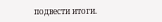подвести итоги.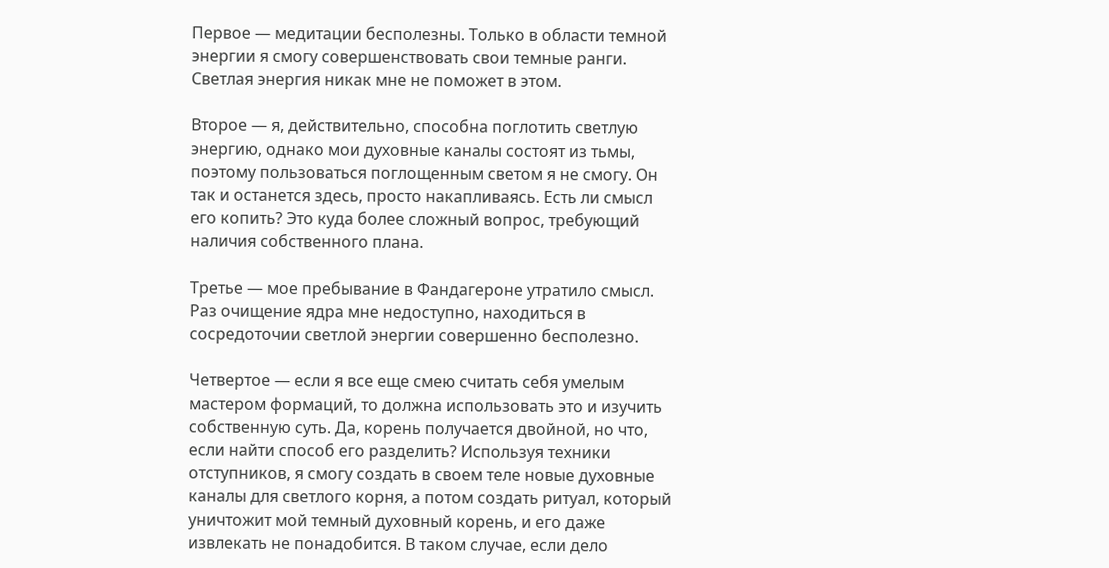Первое — медитации бесполезны. Только в области темной энергии я смогу совершенствовать свои темные ранги. Светлая энергия никак мне не поможет в этом.

Второе — я, действительно, способна поглотить светлую энергию, однако мои духовные каналы состоят из тьмы, поэтому пользоваться поглощенным светом я не смогу. Он так и останется здесь, просто накапливаясь. Есть ли смысл его копить? Это куда более сложный вопрос, требующий наличия собственного плана.

Третье — мое пребывание в Фандагероне утратило смысл. Раз очищение ядра мне недоступно, находиться в сосредоточии светлой энергии совершенно бесполезно.

Четвертое — если я все еще смею считать себя умелым мастером формаций, то должна использовать это и изучить собственную суть. Да, корень получается двойной, но что, если найти способ его разделить? Используя техники отступников, я смогу создать в своем теле новые духовные каналы для светлого корня, а потом создать ритуал, который уничтожит мой темный духовный корень, и его даже извлекать не понадобится. В таком случае, если дело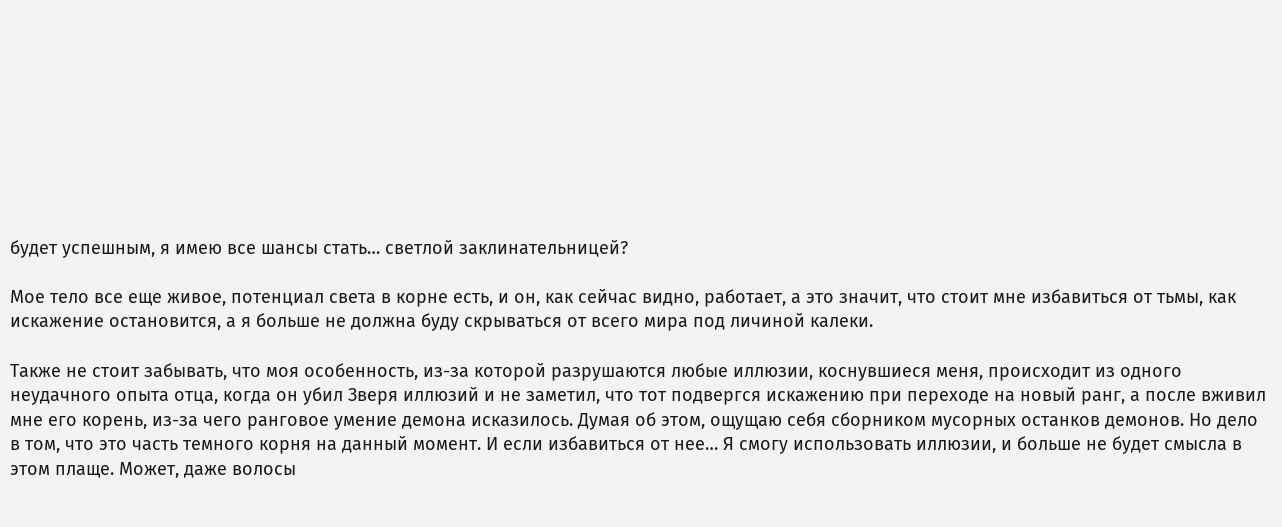будет успешным, я имею все шансы стать… светлой заклинательницей?

Мое тело все еще живое, потенциал света в корне есть, и он, как сейчас видно, работает, а это значит, что стоит мне избавиться от тьмы, как искажение остановится, а я больше не должна буду скрываться от всего мира под личиной калеки.

Также не стоит забывать, что моя особенность, из-за которой разрушаются любые иллюзии, коснувшиеся меня, происходит из одного неудачного опыта отца, когда он убил Зверя иллюзий и не заметил, что тот подвергся искажению при переходе на новый ранг, а после вживил мне его корень, из-за чего ранговое умение демона исказилось. Думая об этом, ощущаю себя сборником мусорных останков демонов. Но дело в том, что это часть темного корня на данный момент. И если избавиться от нее… Я смогу использовать иллюзии, и больше не будет смысла в этом плаще. Может, даже волосы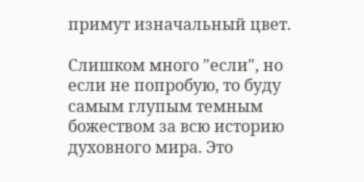примут изначальный цвет.

Слишком много "если", но если не попробую, то буду самым глупым темным божеством за всю историю духовного мира. Это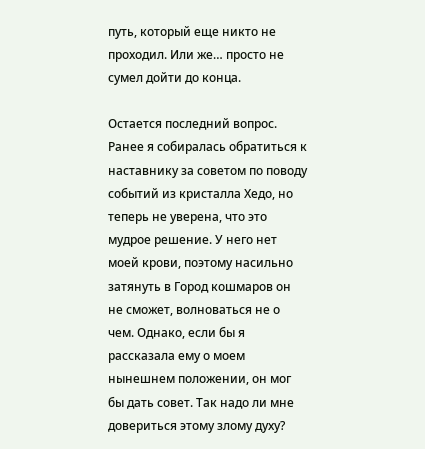путь, который еще никто не проходил. Или же… просто не сумел дойти до конца.

Остается последний вопрос. Ранее я собиралась обратиться к наставнику за советом по поводу событий из кристалла Хедо, но теперь не уверена, что это мудрое решение. У него нет моей крови, поэтому насильно затянуть в Город кошмаров он не сможет, волноваться не о чем. Однако, если бы я рассказала ему о моем нынешнем положении, он мог бы дать совет. Так надо ли мне довериться этому злому духу?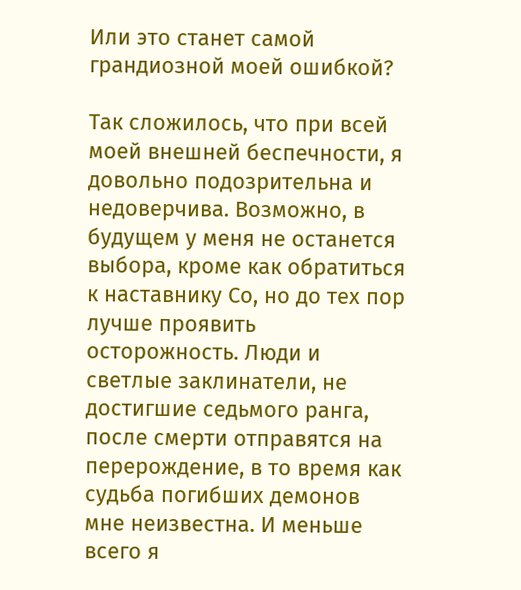Или это станет самой грандиозной моей ошибкой?

Так сложилось, что при всей моей внешней беспечности, я довольно подозрительна и недоверчива. Возможно, в будущем у меня не останется выбора, кроме как обратиться к наставнику Со, но до тех пор лучше проявить осторожность. Люди и светлые заклинатели, не достигшие седьмого ранга, после смерти отправятся на перерождение, в то время как судьба погибших демонов мне неизвестна. И меньше всего я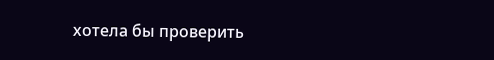хотела бы проверить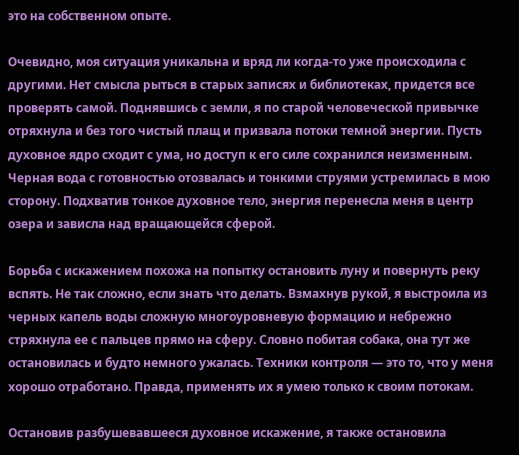это на собственном опыте.

Очевидно, моя ситуация уникальна и вряд ли когда-то уже происходила с другими. Нет смысла рыться в старых записях и библиотеках, придется все проверять самой. Поднявшись с земли, я по старой человеческой привычке отряхнула и без того чистый плащ и призвала потоки темной энергии. Пусть духовное ядро сходит с ума, но доступ к его силе сохранился неизменным. Черная вода с готовностью отозвалась и тонкими струями устремилась в мою сторону. Подхватив тонкое духовное тело, энергия перенесла меня в центр озера и зависла над вращающейся сферой.

Борьба с искажением похожа на попытку остановить луну и повернуть реку вспять. Не так сложно, если знать что делать. Взмахнув рукой, я выстроила из черных капель воды сложную многоуровневую формацию и небрежно стряхнула ее с пальцев прямо на сферу. Словно побитая собака, она тут же остановилась и будто немного ужалась. Техники контроля — это то, что у меня хорошо отработано. Правда, применять их я умею только к своим потокам.

Остановив разбушевавшееся духовное искажение, я также остановила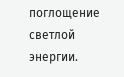поглощение светлой энергии.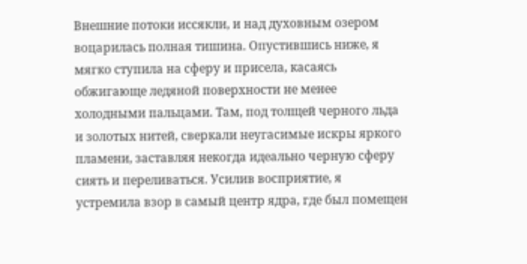Внешние потоки иссякли, и над духовным озером воцарилась полная тишина. Опустившись ниже, я мягко ступила на сферу и присела, касаясь обжигающе ледяной поверхности не менее холодными пальцами. Там, под толщей черного льда и золотых нитей, сверкали неугасимые искры яркого пламени, заставляя некогда идеально черную сферу сиять и переливаться. Усилив восприятие, я устремила взор в самый центр ядра, где был помещен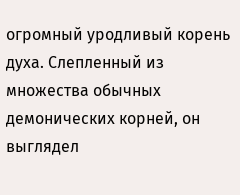огромный уродливый корень духа. Слепленный из множества обычных демонических корней, он выглядел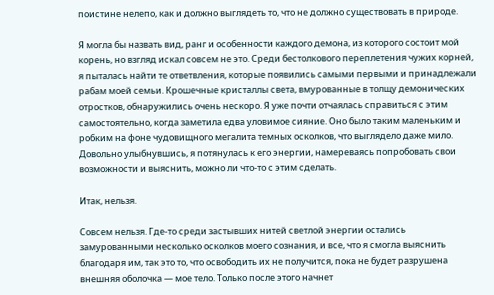поистине нелепо, как и должно выглядеть то, что не должно существовать в природе.

Я могла бы назвать вид, ранг и особенности каждого демона, из которого состоит мой корень, но взгляд искал совсем не это. Среди бестолкового переплетения чужих корней, я пыталась найти те ответвления, которые появились самыми первыми и принадлежали рабам моей семьи. Крошечные кристаллы света, вмурованные в толщу демонических отростков, обнаружились очень нескоро. Я уже почти отчаялась справиться с этим самостоятельно, когда заметила едва уловимое сияние. Оно было таким маленьким и робким на фоне чудовищного мегалита темных осколков, что выглядело даже мило. Довольно улыбнувшись, я потянулась к его энергии, намереваясь попробовать свои возможности и выяснить, можно ли что-то с этим сделать.

Итак, нельзя.

Совсем нельзя. Где-то среди застывших нитей светлой энергии остались замурованными несколько осколков моего сознания, и все, что я смогла выяснить благодаря им, так это то, что освободить их не получится, пока не будет разрушена внешняя оболочка — мое тело. Только после этого начнет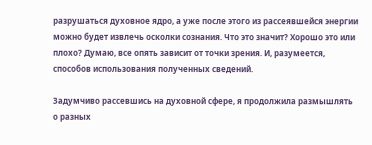разрушаться духовное ядро, а уже после этого из рассеявшейся энергии можно будет извлечь осколки сознания. Что это значит? Хорошо это или плохо? Думаю, все опять зависит от точки зрения. И, разумеется, способов использования полученных сведений.

Задумчиво рассевшись на духовной сфере, я продолжила размышлять о разных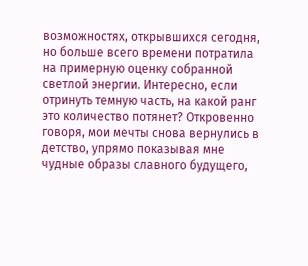возможностях, открывшихся сегодня, но больше всего времени потратила на примерную оценку собранной светлой энергии. Интересно, если отринуть темную часть, на какой ранг это количество потянет? Откровенно говоря, мои мечты снова вернулись в детство, упрямо показывая мне чудные образы славного будущего,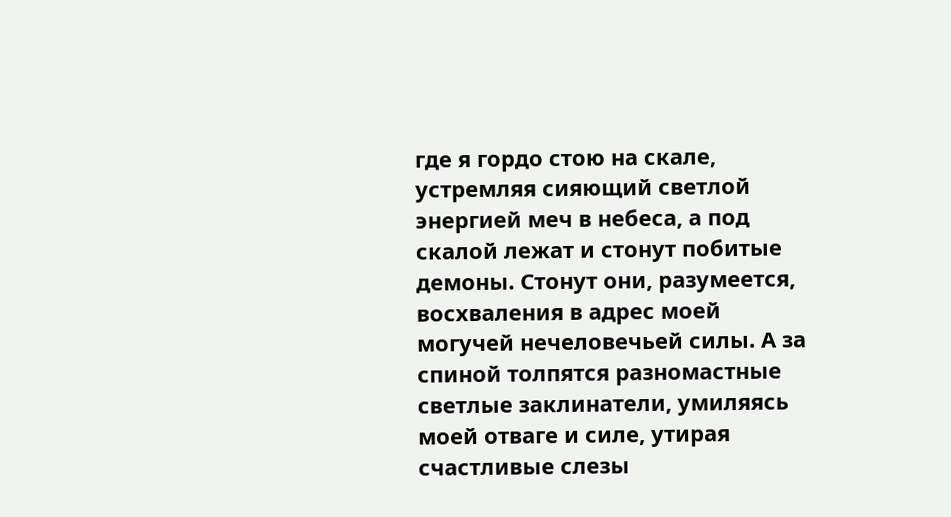где я гордо стою на скале, устремляя сияющий светлой энергией меч в небеса, а под скалой лежат и стонут побитые демоны. Стонут они, разумеется, восхваления в адрес моей могучей нечеловечьей силы. А за спиной толпятся разномастные светлые заклинатели, умиляясь моей отваге и силе, утирая счастливые слезы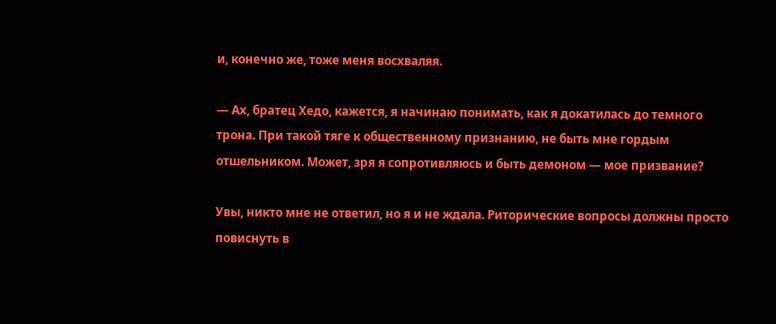и, конечно же, тоже меня восхваляя.

— Ах, братец Хедо, кажется, я начинаю понимать, как я докатилась до темного трона. При такой тяге к общественному признанию, не быть мне гордым отшельником. Может, зря я сопротивляюсь и быть демоном — мое призвание?

Увы, никто мне не ответил, но я и не ждала. Риторические вопросы должны просто повиснуть в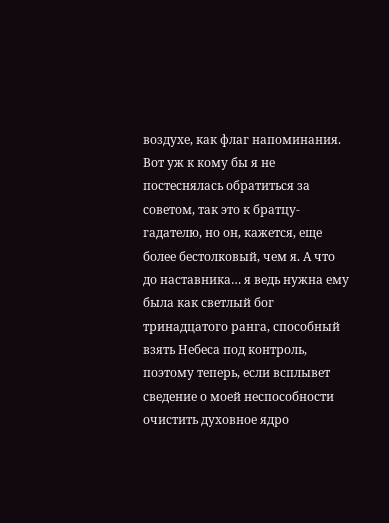воздухе, как флаг напоминания. Вот уж к кому бы я не постеснялась обратиться за советом, так это к братцу-гадателю, но он, кажется, еще более бестолковый, чем я. А что до наставника… я ведь нужна ему была как светлый бог тринадцатого ранга, способный взять Небеса под контроль, поэтому теперь, если всплывет сведение о моей неспособности очистить духовное ядро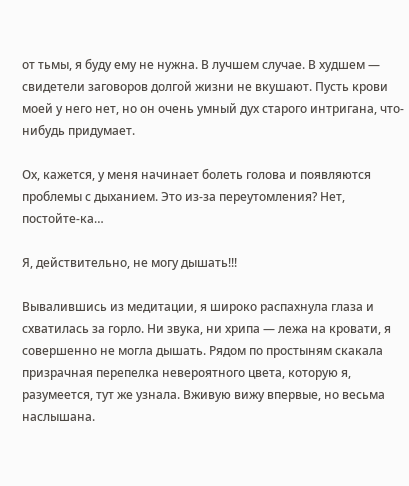от тьмы, я буду ему не нужна. В лучшем случае. В худшем — свидетели заговоров долгой жизни не вкушают. Пусть крови моей у него нет, но он очень умный дух старого интригана, что-нибудь придумает.

Ох, кажется, у меня начинает болеть голова и появляются проблемы с дыханием. Это из-за переутомления? Нет, постойте-ка…

Я, действительно, не могу дышать!!!

Вывалившись из медитации, я широко распахнула глаза и схватилась за горло. Ни звука, ни хрипа — лежа на кровати, я совершенно не могла дышать. Рядом по простыням скакала призрачная перепелка невероятного цвета, которую я, разумеется, тут же узнала. Вживую вижу впервые, но весьма наслышана.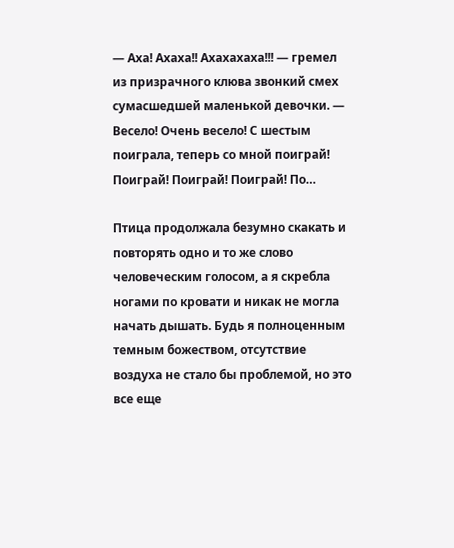— Аха! Ахаха!! Ахахахаха!!! — гремел из призрачного клюва звонкий смех сумасшедшей маленькой девочки. — Весело! Очень весело! С шестым поиграла, теперь со мной поиграй! Поиграй! Поиграй! Поиграй! По…

Птица продолжала безумно скакать и повторять одно и то же слово человеческим голосом, а я скребла ногами по кровати и никак не могла начать дышать. Будь я полноценным темным божеством, отсутствие воздуха не стало бы проблемой, но это все еще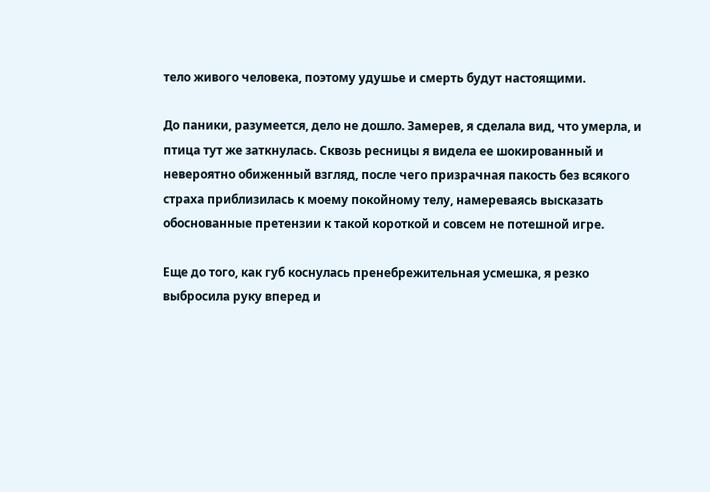тело живого человека, поэтому удушье и смерть будут настоящими.

До паники, разумеется, дело не дошло. Замерев, я сделала вид, что умерла, и птица тут же заткнулась. Сквозь ресницы я видела ее шокированный и невероятно обиженный взгляд, после чего призрачная пакость без всякого страха приблизилась к моему покойному телу, намереваясь высказать обоснованные претензии к такой короткой и совсем не потешной игре.

Еще до того, как губ коснулась пренебрежительная усмешка, я резко выбросила руку вперед и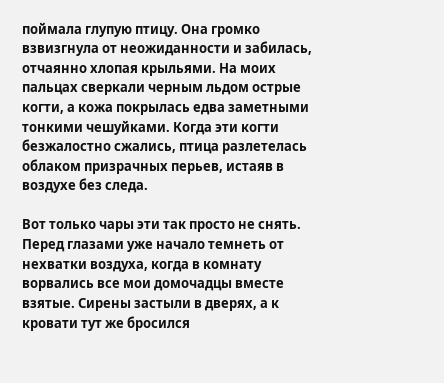поймала глупую птицу. Она громко взвизгнула от неожиданности и забилась, отчаянно хлопая крыльями. На моих пальцах сверкали черным льдом острые когти, а кожа покрылась едва заметными тонкими чешуйками. Когда эти когти безжалостно сжались, птица разлетелась облаком призрачных перьев, истаяв в воздухе без следа.

Вот только чары эти так просто не снять. Перед глазами уже начало темнеть от нехватки воздуха, когда в комнату ворвались все мои домочадцы вместе взятые. Сирены застыли в дверях, а к кровати тут же бросился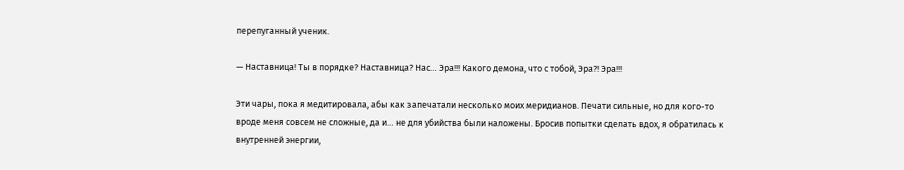перепуганный ученик.

— Наставница! Ты в порядке? Наставница? Нас… Эра!!! Какого демона, что с тобой, Эра?! Эра!!!

Эти чары, пока я медитировала, абы как запечатали несколько моих меридианов. Печати сильные, но для кого-то вроде меня совсем не сложные, да и… не для убийства были наложены. Бросив попытки сделать вдох, я обратилась к внутренней энергии,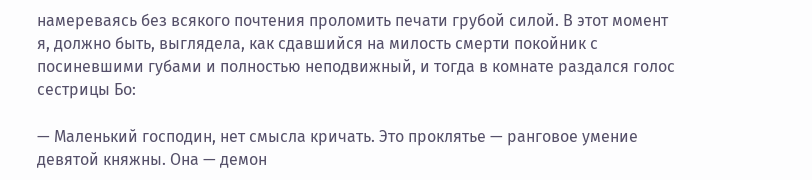намереваясь без всякого почтения проломить печати грубой силой. В этот момент я, должно быть, выглядела, как сдавшийся на милость смерти покойник с посиневшими губами и полностью неподвижный, и тогда в комнате раздался голос сестрицы Бо:

— Маленький господин, нет смысла кричать. Это проклятье — ранговое умение девятой княжны. Она — демон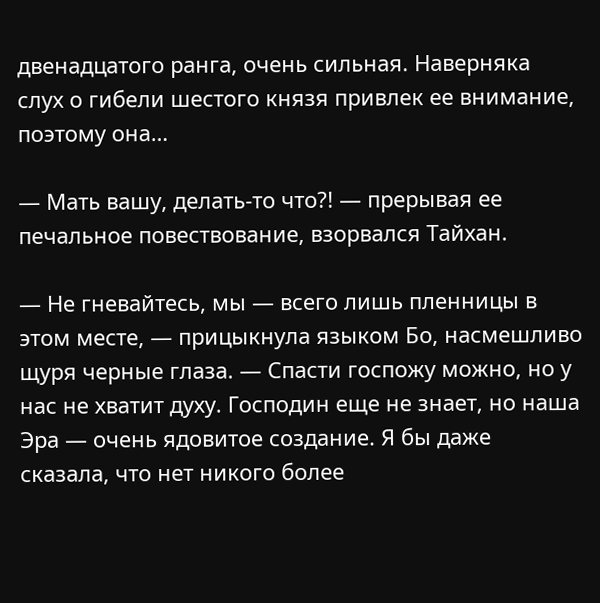двенадцатого ранга, очень сильная. Наверняка слух о гибели шестого князя привлек ее внимание, поэтому она…

— Мать вашу, делать-то что?! — прерывая ее печальное повествование, взорвался Тайхан.

— Не гневайтесь, мы — всего лишь пленницы в этом месте, — прицыкнула языком Бо, насмешливо щуря черные глаза. — Спасти госпожу можно, но у нас не хватит духу. Господин еще не знает, но наша Эра — очень ядовитое создание. Я бы даже сказала, что нет никого более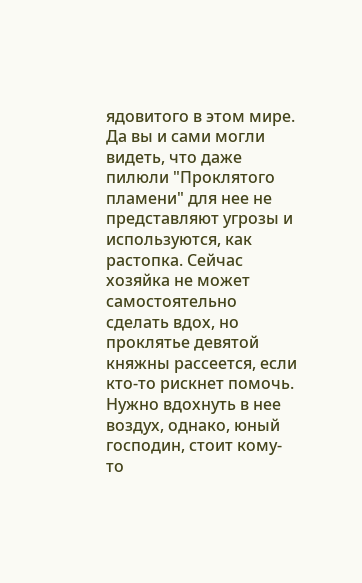ядовитого в этом мире. Да вы и сами могли видеть, что даже пилюли "Проклятого пламени" для нее не представляют угрозы и используются, как растопка. Сейчас хозяйка не может самостоятельно сделать вдох, но проклятье девятой княжны рассеется, если кто-то рискнет помочь. Нужно вдохнуть в нее воздух, однако, юный господин, стоит кому-то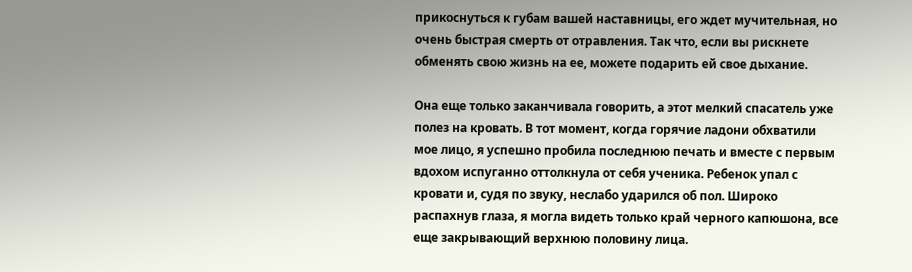прикоснуться к губам вашей наставницы, его ждет мучительная, но очень быстрая смерть от отравления. Так что, если вы рискнете обменять свою жизнь на ее, можете подарить ей свое дыхание.

Она еще только заканчивала говорить, а этот мелкий спасатель уже полез на кровать. В тот момент, когда горячие ладони обхватили мое лицо, я успешно пробила последнюю печать и вместе с первым вдохом испуганно оттолкнула от себя ученика. Ребенок упал с кровати и, судя по звуку, неслабо ударился об пол. Широко распахнув глаза, я могла видеть только край черного капюшона, все еще закрывающий верхнюю половину лица.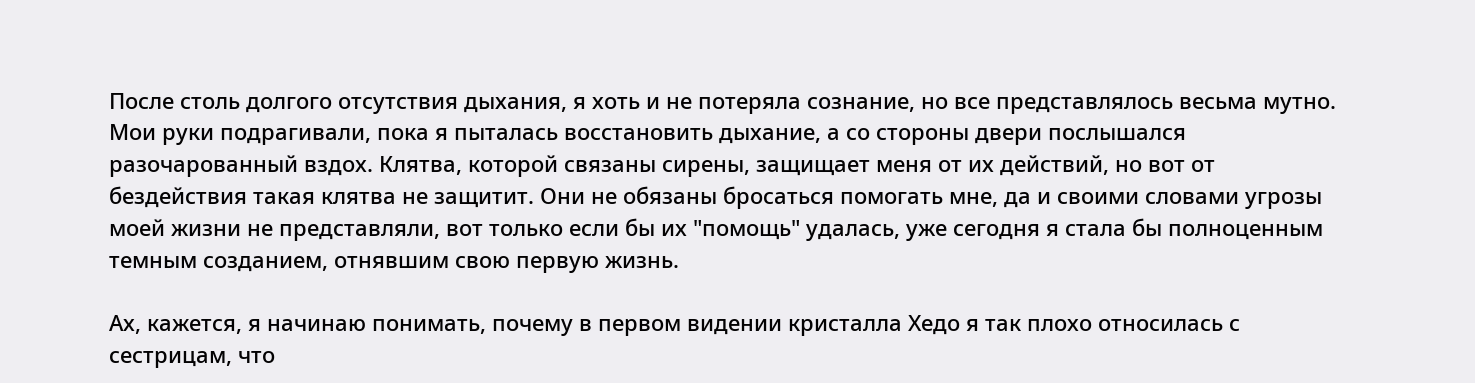После столь долгого отсутствия дыхания, я хоть и не потеряла сознание, но все представлялось весьма мутно. Мои руки подрагивали, пока я пыталась восстановить дыхание, а со стороны двери послышался разочарованный вздох. Клятва, которой связаны сирены, защищает меня от их действий, но вот от бездействия такая клятва не защитит. Они не обязаны бросаться помогать мне, да и своими словами угрозы моей жизни не представляли, вот только если бы их "помощь" удалась, уже сегодня я стала бы полноценным темным созданием, отнявшим свою первую жизнь.

Ах, кажется, я начинаю понимать, почему в первом видении кристалла Хедо я так плохо относилась с сестрицам, что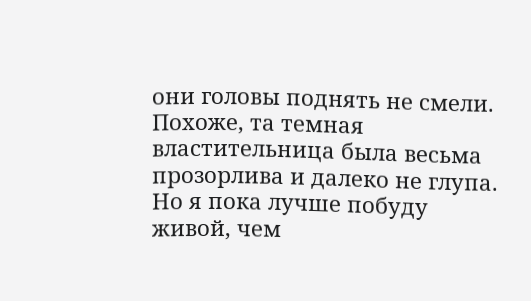они головы поднять не смели. Похоже, та темная властительница была весьма прозорлива и далеко не глупа. Но я пока лучше побуду живой, чем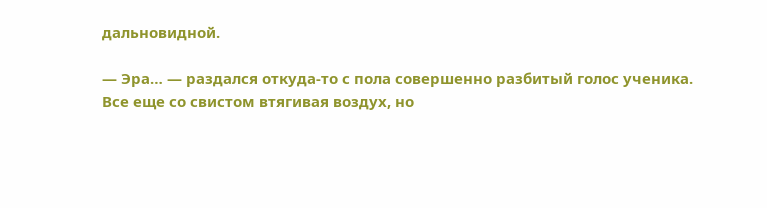дальновидной.

— Эра… — раздался откуда-то с пола совершенно разбитый голос ученика. Все еще со свистом втягивая воздух, но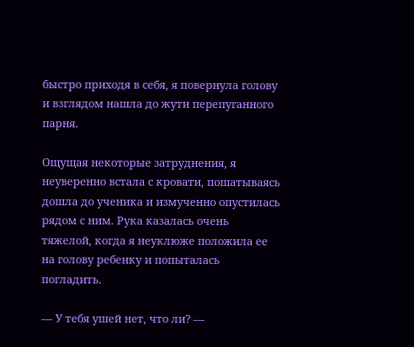быстро приходя в себя, я повернула голову и взглядом нашла до жути перепуганного парня.

Ощущая некоторые затруднения, я неуверенно встала с кровати, пошатываясь дошла до ученика и измученно опустилась рядом с ним. Рука казалась очень тяжелой, когда я неуклюже положила ее на голову ребенку и попыталась погладить.

— У тебя ушей нет, что ли? —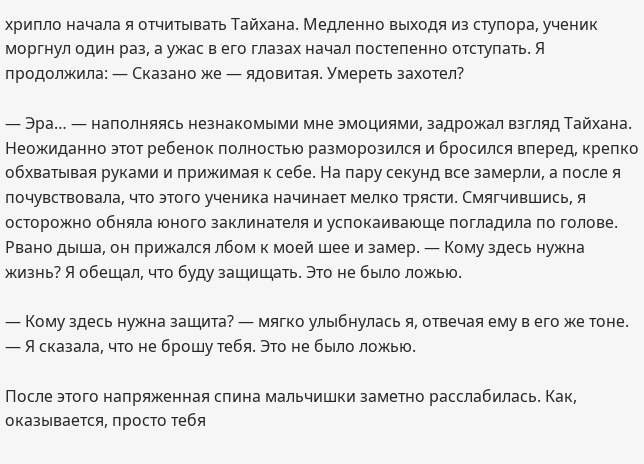хрипло начала я отчитывать Тайхана. Медленно выходя из ступора, ученик моргнул один раз, а ужас в его глазах начал постепенно отступать. Я продолжила: — Сказано же — ядовитая. Умереть захотел?

— Эра… — наполняясь незнакомыми мне эмоциями, задрожал взгляд Тайхана. Неожиданно этот ребенок полностью разморозился и бросился вперед, крепко обхватывая руками и прижимая к себе. На пару секунд все замерли, а после я почувствовала, что этого ученика начинает мелко трясти. Смягчившись, я осторожно обняла юного заклинателя и успокаивающе погладила по голове. Рвано дыша, он прижался лбом к моей шее и замер. — Кому здесь нужна жизнь? Я обещал, что буду защищать. Это не было ложью.

— Кому здесь нужна защита? — мягко улыбнулась я, отвечая ему в его же тоне. — Я сказала, что не брошу тебя. Это не было ложью.

После этого напряженная спина мальчишки заметно расслабилась. Как, оказывается, просто тебя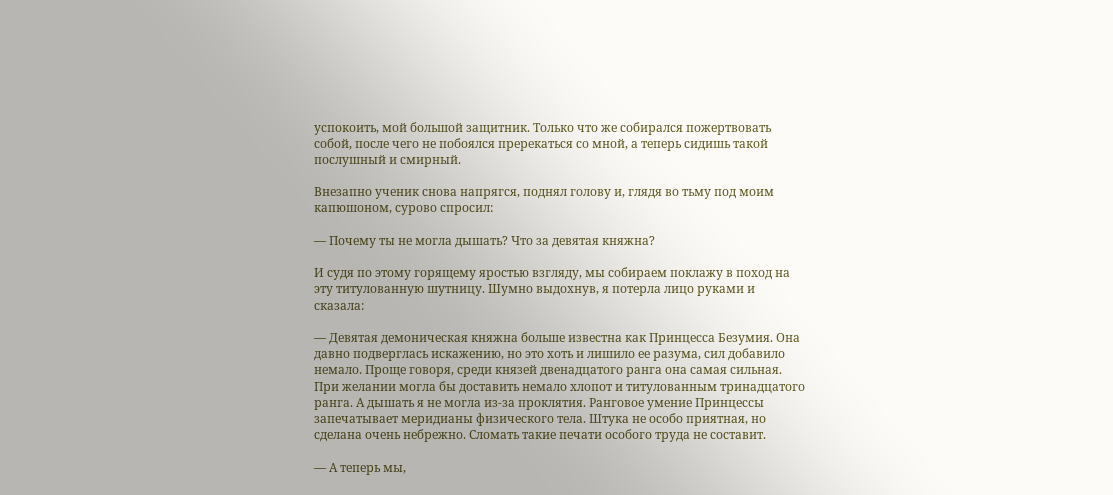успокоить, мой большой защитник. Только что же собирался пожертвовать собой, после чего не побоялся пререкаться со мной, а теперь сидишь такой послушный и смирный.

Внезапно ученик снова напрягся, поднял голову и, глядя во тьму под моим капюшоном, сурово спросил:

— Почему ты не могла дышать? Что за девятая княжна?

И судя по этому горящему яростью взгляду, мы собираем поклажу в поход на эту титулованную шутницу. Шумно выдохнув, я потерла лицо руками и сказала:

— Девятая демоническая княжна больше известна как Принцесса Безумия. Она давно подверглась искажению, но это хоть и лишило ее разума, сил добавило немало. Проще говоря, среди князей двенадцатого ранга она самая сильная. При желании могла бы доставить немало хлопот и титулованным тринадцатого ранга. А дышать я не могла из-за проклятия. Ранговое умение Принцессы запечатывает меридианы физического тела. Штука не особо приятная, но сделана очень небрежно. Сломать такие печати особого труда не составит.

— А теперь мы,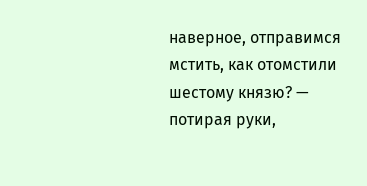наверное, отправимся мстить, как отомстили шестому князю? — потирая руки,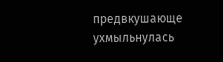предвкушающе ухмыльнулась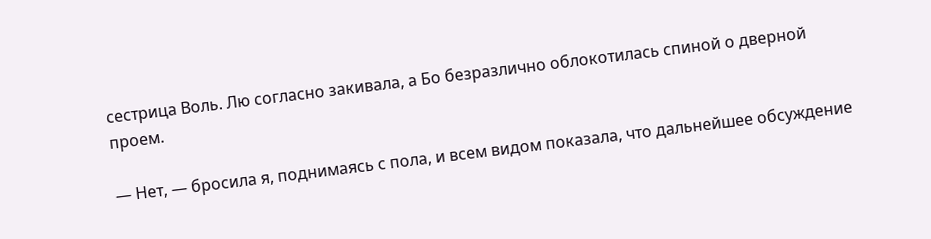сестрица Воль. Лю согласно закивала, а Бо безразлично облокотилась спиной о дверной проем.

— Нет, — бросила я, поднимаясь с пола, и всем видом показала, что дальнейшее обсуждение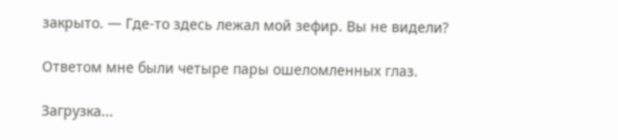закрыто. — Где-то здесь лежал мой зефир. Вы не видели?

Ответом мне были четыре пары ошеломленных глаз.

Загрузка...